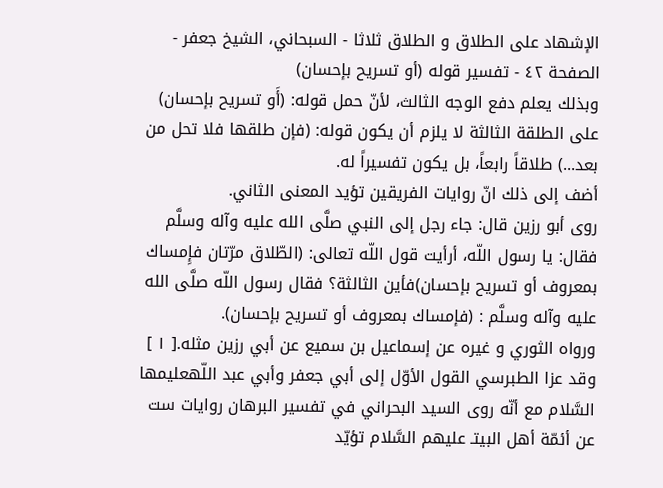الإشهاد على الطلاق و الطلاق ثلاثا - السبحاني، الشيخ جعفر - الصفحة ٤٢ - تفسير قوله (أو تسريح بإحسان)
وبذلك يعلم دفع الوجه الثالث، لأنّ حمل قوله: (أَو تسريح بإحسان) على الطلقة الثالثة لا يلزم أن يكون قوله: (فإن طلقها فلا تحل من بعد...) طلاقاً رابعاً، بل يكون تفسيراً له.
أضف إلى ذلك انّ روايات الفريقين تؤيد المعنى الثاني.
روى أبو رزين قال: جاء رجل إلى النبي صلَّى الله عليه وآله وسلَّم فقال: يا رسول اللّه، أرأيت قول اللّه تعالى: (الطّلاق مرّتان فإِمساك بمعروف أو تسريح بإحسان)فأين الثالثة؟ فقال رسول اللّه صلَّى الله عليه وآله وسلَّم : (فإمساك بمعروف أو تسريح بإحسان).
ورواه الثوري و غيره عن إسماعيل بن سميع عن أبي رزين مثله.[ ١ ]
وقد عزا الطبرسي القول الأوّل إلى أبي جعفر وأبي عبد اللّهعليمها السَّلام مع أنّه روى السيد البحراني في تفسير البرهان روايات ست عن أئمّة أهل البيتـ عليهم السَّلام تؤيّد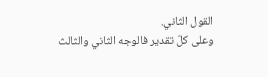القول الثاني.
وعلى كلّ تقدير فالوجه الثاني والثالث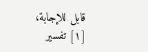قابل للإجابة،
[١] تفسير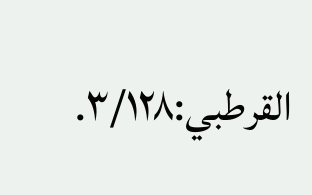القرطبي:٣/١٢٨.